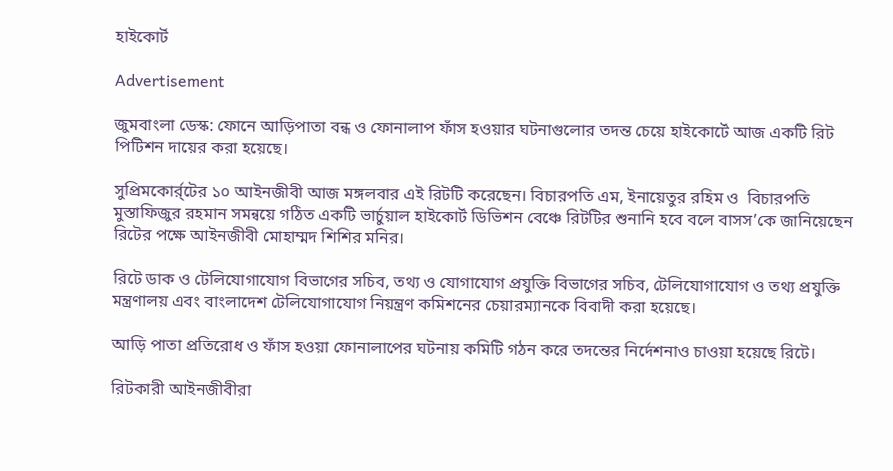হাইকোর্ট

Advertisement

জুমবাংলা ডেস্ক: ফোনে আড়িপাতা বন্ধ ও ফোনালাপ ফাঁস হওয়ার ঘটনাগুলোর তদন্ত চেয়ে হাইকোর্টে আজ একটি রিট পিটিশন দায়ের করা হয়েছে।

সুপ্রিমকোর্র্টের ১০ আইনজীবী আজ মঙ্গলবার এই রিটটি করেছেন। বিচারপতি এম, ইনায়েতুর রহিম ও  বিচারপতি মুস্তাফিজুর রহমান সমন্বয়ে গঠিত একটি ভার্চুয়াল হাইকোর্ট ডিভিশন বেঞ্চে রিটটির শুনানি হবে বলে বাসস’কে জানিয়েছেন রিটের পক্ষে আইনজীবী মোহাম্মদ শিশির মনির।

রিটে ডাক ও টেলিযোগাযোগ বিভাগের সচিব, তথ্য ও যোগাযোগ প্রযুক্তি বিভাগের সচিব, টেলিযোগাযোগ ও তথ্য প্রযুক্তি মন্ত্রণালয় এবং বাংলাদেশ টেলিযোগাযোগ নিয়ন্ত্রণ কমিশনের চেয়ারম্যানকে বিবাদী করা হয়েছে।

আড়ি পাতা প্রতিরোধ ও ফাঁস হওয়া ফোনালাপের ঘটনায় কমিটি গঠন করে তদন্তের নির্দেশনাও চাওয়া হয়েছে রিটে।

রিটকারী আইনজীবীরা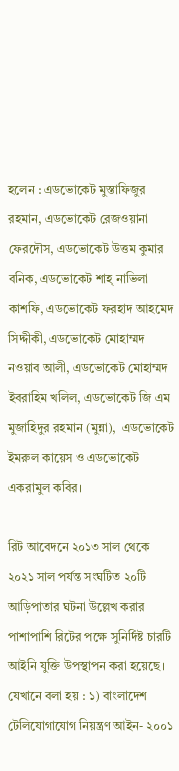হলেন : এডভোকেট মুস্তাফিজুর রহমান, এডভোকেট রেজওয়ানা ফেরদৌস, এডভোকেট উত্তম কুমার বনিক, এডভোকেট শাহ্ নাভিলা কাশফি, এডভোকেট ফরহাদ আহমেদ সিদ্দীকী, এডভোকেট মোহাম্মদ নওয়াব আলী, এডভোকেট মোহাম্মদ ইবরাহিম খলিল, এডভোকেট জি এম মুজাহিদুর রহমান (মুন্না),  এডভোকেট ইমরুল কায়েস ও এডভোকেট একরামুল কবির।

রিট আবেদনে ২০১৩ সাল থেকে ২০২১ সাল পর্যন্ত সংঘটিত ২০টি আড়িপাতার ঘটনা উল্লেখ করার পাশাপাশি রিটের পক্ষে সুনির্দিষ্ট চারটি আইনি যুক্তি উপস্থাপন করা হয়েছে। যেখানে বলা হয় : ১) বাংলাদেশ টেলিযোগাযোগ নিয়ন্ত্রণ আইন- ২০০১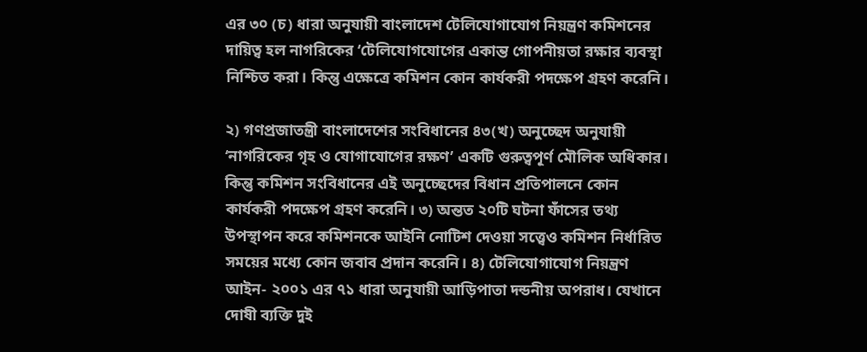এর ৩০ (চ) ধারা অনুযায়ী বাংলাদেশ টেলিযোগাযোগ নিয়ন্ত্রণ কমিশনের দায়িত্ব হল নাগরিকের ‘টেলিযোগযোগের একান্ত গোপনীয়তা রক্ষার ব্যবস্থা নিশ্চিত করা। কিন্তু এক্ষেত্রে কমিশন কোন কার্যকরী পদক্ষেপ গ্রহণ করেনি।

২) গণপ্রজাতন্ত্রী বাংলাদেশের সংবিধানের ৪৩(খ) অনুচ্ছেদ অনুযায়ী ‘নাগরিকের গৃহ ও যোগাযোগের রক্ষণ’ একটি গুরুত্বপূর্ণ মৌলিক অধিকার। কিন্তু কমিশন সংবিধানের এই অনুচ্ছেদের বিধান প্রতিপালনে কোন কার্যকরী পদক্ষেপ গ্রহণ করেনি। ৩) অন্তত ২০টি ঘটনা ফাঁসের তথ্য উপস্থাপন করে কমিশনকে আইনি নোটিশ দেওয়া সত্ত্বেও কমিশন নির্ধারিত সময়ের মধ্যে কোন জবাব প্রদান করেনি। ৪) টেলিযোগাযোগ নিয়ন্ত্রণ আইন- ২০০১ এর ৭১ ধারা অনুযায়ী আড়িপাতা দন্ডনীয় অপরাধ। যেখানে দোষী ব্যক্তি দুই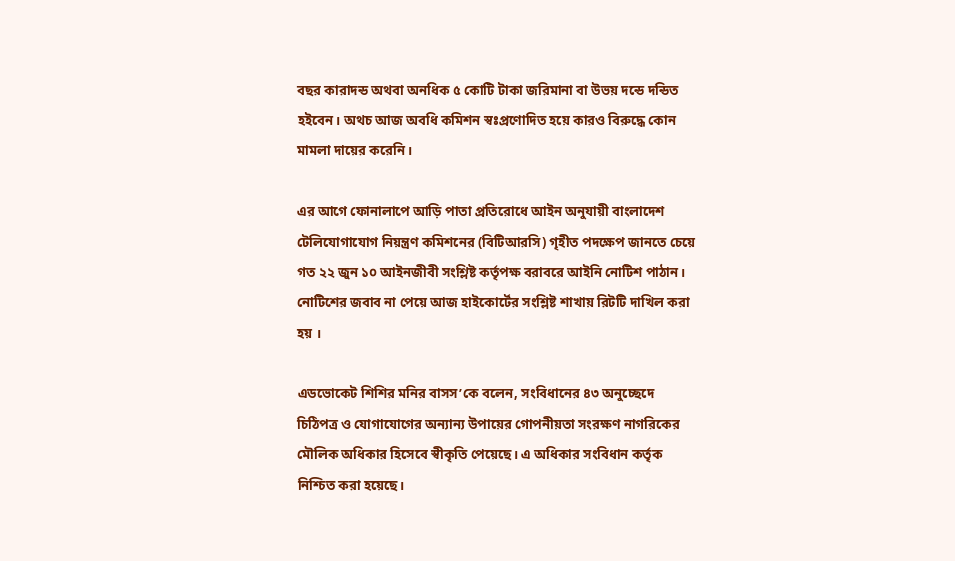বছর কারাদন্ড অথবা অনধিক ৫ কোটি টাকা জরিমানা বা উভয় দন্ডে দন্ডিত হইবেন। অথচ আজ অবধি কমিশন স্বঃপ্রণোদিত হয়ে কারও বিরুদ্ধে কোন মামলা দায়ের করেনি।

এর আগে ফোনালাপে আড়ি পাতা প্রতিরোধে আইন অনুযায়ী বাংলাদেশ টেলিযোগাযোগ নিয়ন্ত্রণ কমিশনের (বিটিআরসি) গৃহীত পদক্ষেপ জানতে চেয়ে গত ২২ জুন ১০ আইনজীবী সংশ্লিষ্ট কর্তৃপক্ষ বরাবরে আইনি নোটিশ পাঠান। নোটিশের জবাব না পেয়ে আজ হাইকোর্টের সংশ্লিষ্ট শাখায় রিটটি দাখিল করা হয় ।

এডভোকেট শিশির মনির বাসস’কে বলেন, সংবিধানের ৪৩ অনুচ্ছেদে চিঠিপত্র ও যোগাযোগের অন্যান্য উপায়ের গোপনীয়তা সংরক্ষণ নাগরিকের মৌলিক অধিকার হিসেবে স্বীকৃতি পেয়েছে। এ অধিকার সংবিধান কর্তৃক নিশ্চিত করা হয়েছে।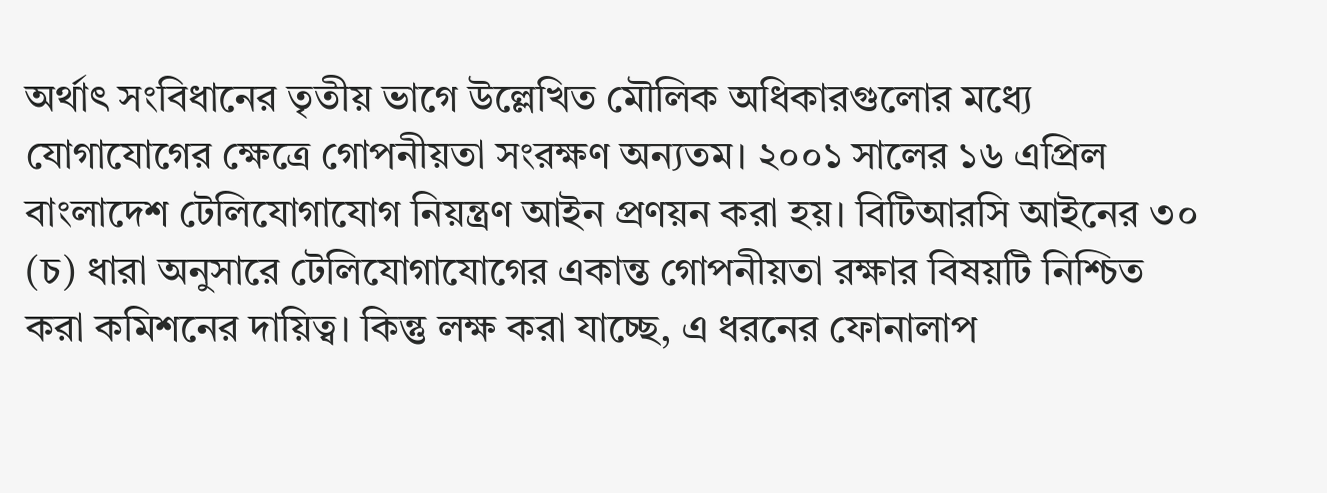অর্থাৎ সংবিধানের তৃতীয় ভাগে উল্লেখিত মৌলিক অধিকারগুলোর মধ্যে যোগাযোগের ক্ষেত্রে গোপনীয়তা সংরক্ষণ অন্যতম। ২০০১ সালের ১৬ এপ্রিল বাংলাদেশ টেলিযোগাযোগ নিয়ন্ত্রণ আইন প্রণয়ন করা হয়। বিটিআরসি আইনের ৩০ (চ) ধারা অনুসারে টেলিযোগাযোগের একান্ত গোপনীয়তা রক্ষার বিষয়টি নিশ্চিত করা কমিশনের দায়িত্ব। কিন্তু লক্ষ করা যাচ্ছে, এ ধরনের ফোনালাপ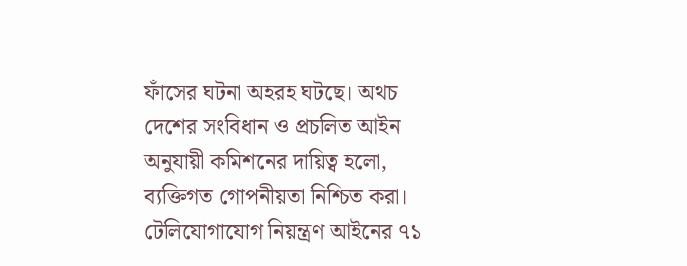ফাঁসের ঘটনা অহরহ ঘটছে। অথচ দেশের সংবিধান ও প্রচলিত আইন অনুযায়ী কমিশনের দায়িত্ব হলো, ব্যক্তিগত গোপনীয়তা নিশ্চিত করা। টেলিযোগাযোগ নিয়ন্ত্রণ আইনের ৭১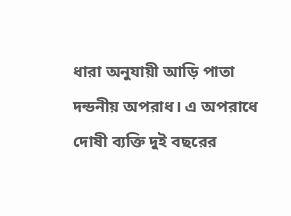ধারা অনুযায়ী আড়ি পাতা দন্ডনীয় অপরাধ। এ অপরাধে দোষী ব্যক্তি দুই বছরের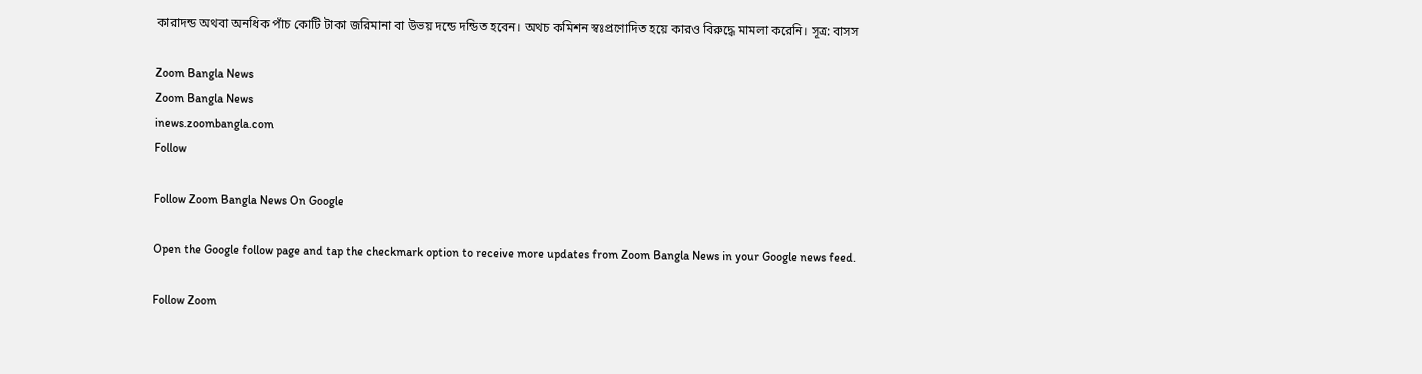কারাদন্ড অথবা অনধিক পাঁচ কোটি টাকা জরিমানা বা উভয় দন্ডে দন্ডিত হবেন। অথচ কমিশন স্বঃপ্রণোদিত হয়ে কারও বিরুদ্ধে মামলা করেনি। সূত্র: বাসস

Zoom Bangla News
Zoom Bangla News
inews.zoombangla.com
Follow

Follow Zoom Bangla News On Google

Open the Google follow page and tap the checkmark option to receive more updates from Zoom Bangla News in your Google news feed.

Follow Zoom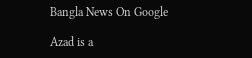Bangla News On Google

Azad is a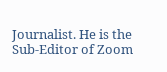Journalist. He is the Sub-Editor of Zoom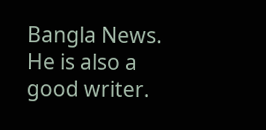Bangla News. He is also a good writer.